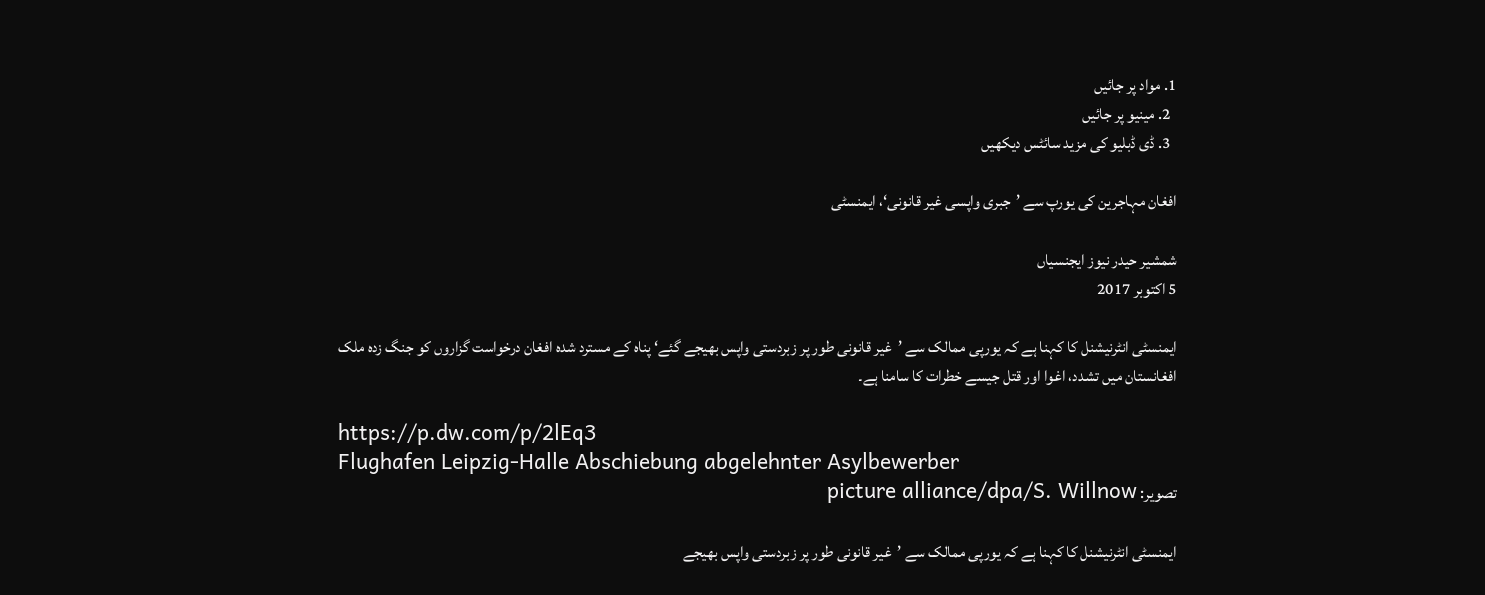1. مواد پر جائیں
  2. مینیو پر جائیں
  3. ڈی ڈبلیو کی مزید سائٹس دیکھیں

افغان مہاجرین کی یورپ سے ’جبری واپسی غیر قانونی‘، ایمنسٹی

شمشیر حیدر نیوز ایجنسیاں
5 اکتوبر 2017

ایمنسٹی انٹرنیشنل کا کہنا ہے کہ یورپی ممالک سے ’غیر قانونی طور پر زبردستی واپس بھیجے گئے‘ پناہ کے مسترد شدہ افغان درخواست گزاروں کو جنگ زدہ ملک افغانستان میں تشدد، اغوا اور قتل جیسے خطرات کا سامنا ہے۔

https://p.dw.com/p/2lEq3
Flughafen Leipzig-Halle Abschiebung abgelehnter Asylbewerber
تصویر: picture alliance/dpa/S. Willnow

ایمنسٹی انٹرنیشنل کا کہنا ہے کہ یورپی ممالک سے ’غیر قانونی طور پر زبردستی واپس بھیجے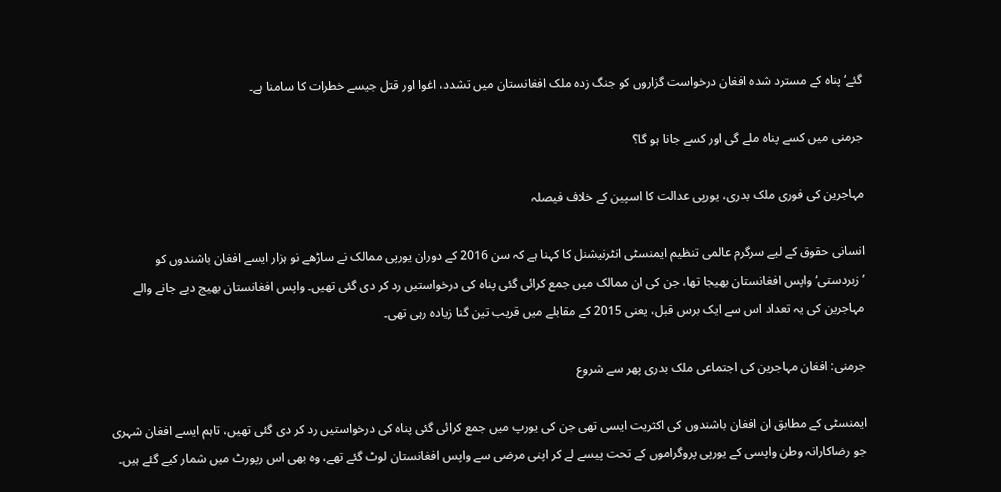گئے‘ پناہ کے مسترد شدہ افغان درخواست گزاروں کو جنگ زدہ ملک افغانستان میں تشدد، اغوا اور قتل جیسے خطرات کا سامنا ہے۔

جرمنی میں کسے پناہ ملے گی اور کسے جانا ہو گا؟

مہاجرین کی فوری ملک بدری، یورپی عدالت کا اسپین کے خلاف فیصلہ

انسانی حقوق کے لیے سرگرم عالمی تنظیم ایمنسٹی انٹرنیشنل کا کہنا ہے کہ سن 2016 کے دوران یورپی ممالک نے ساڑھے نو ہزار ایسے افغان باشندوں کو ’زبردستی‘ واپس افغانستان بھیجا تھا، جن کی ان ممالک میں جمع کرائی گئی پناہ کی درخواستیں رد کر دی گئی تھیں۔ واپس افغانستان بھیج دیے جانے والے مہاجرین کی یہ تعداد اس سے ایک برس قبل، یعنی 2015 کے مقابلے میں قریب تین گنا زیادہ رہی تھی۔

جرمنی: افغان مہاجرین کی اجتماعی ملک بدری پھر سے شروع

ایمنسٹی کے مطابق ان افغان باشندوں کی اکثریت ایسی تھی جن کی یورپ میں جمع کرائی گئی پناہ کی درخواستیں رد کر دی گئی تھیں، تاہم ایسے افغان شہری جو رضاکارانہ وطن واپسی کے یورپی پروگراموں کے تحت پیسے لے کر اپنی مرضی سے واپس افغانستان لوٹ گئے تھے، وہ بھی اس رپورٹ میں شمار کیے گئے ہیں۔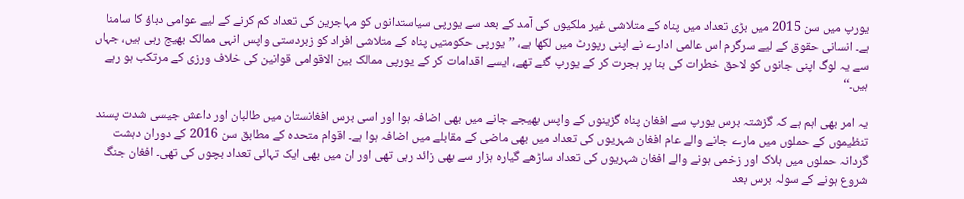یورپ میں سن 2015 میں بڑی تعداد میں پناہ کے متلاشی غیر ملکیوں کی آمد کے بعد سے یورپی سیاستدانوں کو مہاجرین کی تعداد کم کرنے کے لیے عوامی دباؤ کا سامنا ہے۔ انسانی حقوق کے لیے سرگرم اس عالمی ادارے نے اپنی رپورٹ میں لکھا ہے، ’’یورپی حکومتیں پناہ کے متلاشی افراد کو زبردستی واپس انہی ممالک بھیج رہی ہیں، جہاں سے یہ لوگ اپنی جانوں کو لاحق خطرات کی بنا پر ہجرت کر کے یورپ گئے تھے، ایسے اقدامات کر کے یورپی ممالک بین الاقوامی قوانین کی خلاف ورزی کے مرتکب ہو رہے ہیں۔‘‘

یہ امر بھی اہم ہے کہ گزشتہ برس یورپ سے افغان پناہ گزینوں کے واپس بھیجے جانے میں بھی اضافہ ہوا اور اسی برس افغانستان میں طالبان اور داعش جیسی شدت پسند تنظیموں کے حملوں میں مارے جانے والے عام افغان شہریوں کی تعداد میں بھی ماضی کے مقابلے میں اضافہ ہوا ہے۔ اقوام متحدہ کے مطابق سن 2016 کے دوران دہشت گردانہ حملوں میں ہلاک اور زخمی ہونے والے افغان شہریوں کی تعداد ساڑھے گیارہ ہزار سے بھی زائد رہی تھی اور ان میں بھی ایک تہائی تعداد بچوں کی تھی۔ افغان جنگ شروع ہونے کے سولہ برس بعد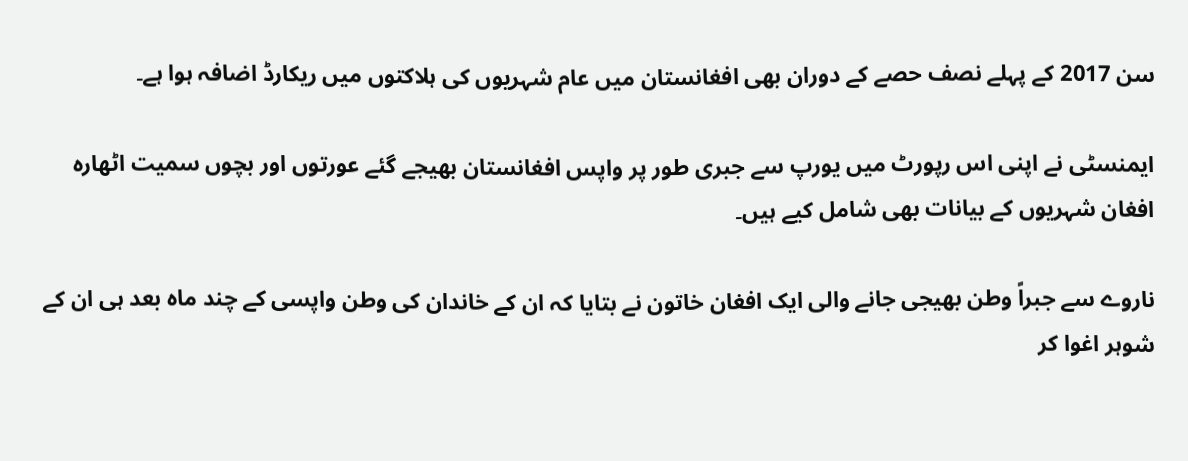سن 2017 کے پہلے نصف حصے کے دوران بھی افغانستان میں عام شہریوں کی ہلاکتوں میں ریکارڈ اضافہ ہوا ہے۔

ایمنسٹی نے اپنی اس رپورٹ میں یورپ سے جبری طور پر واپس افغانستان بھیجے گئے عورتوں اور بچوں سمیت اٹھارہ افغان شہریوں کے بیانات بھی شامل کیے ہیں۔

ناروے سے جبراً وطن بھیجی جانے والی ایک افغان خاتون نے بتایا کہ ان کے خاندان کی وطن واپسی کے چند ماہ بعد ہی ان کے شوہر اغوا کر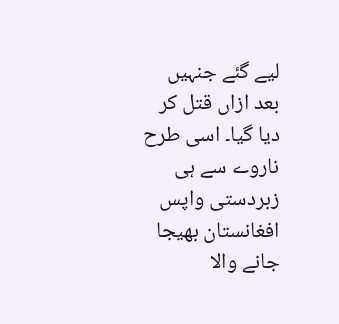لیے گئے جنہیں بعد ازاں قتل کر دیا گیا۔ اسی طرح ناروے سے ہی زبردستی واپس افغانستان بھیجا جانے والا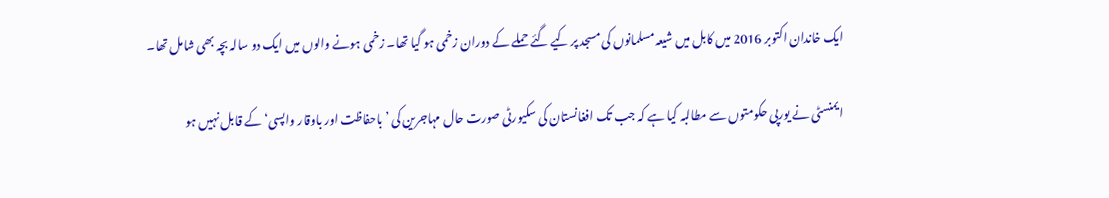ایک خاندان اکتوبر 2016 میں کابل میں شیعہ مسلمانوں کی مسجد پر کیے گئے حملے کے دوران زخمی ہو گیا تھا۔ زخمی ہونے والوں میں ایک دو سالہ بچہ بھی شامل تھا۔

ایمنسٹی نے یورپی حکومتوں سے مطالبہ کیا ہے کہ جب تک افغانستان کی سکیورٹی صورت حال مہاجرین کی ’باحفاظت اور باوقار واپسی‘ کے قابل نہیں ہو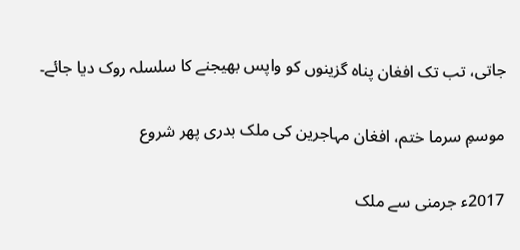جاتی، تب تک افغان پناہ گزینوں کو واپس بھیجنے کا سلسلہ روک دیا جائے۔

موسمِ سرما ختم، افغان مہاجرین کی ملک بدری پھر شروع

2017ء جرمنی سے ملک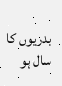بدریوں کا سال ہو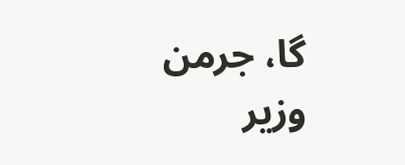گا، جرمن وزیر